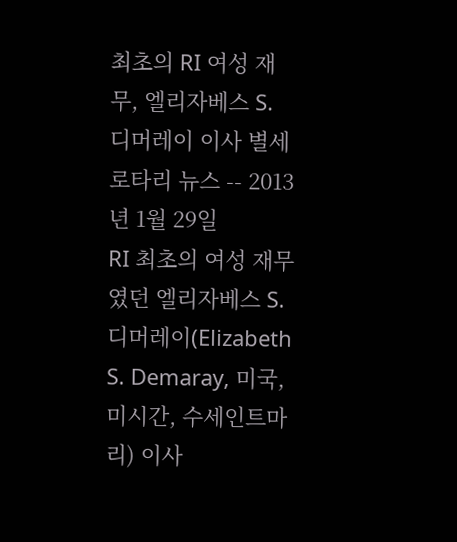최초의 RI 여성 재무, 엘리자베스 S. 디머레이 이사 별세
로타리 뉴스 -- 2013년 1월 29일
RI 최초의 여성 재무였던 엘리자베스 S. 디머레이(Elizabeth S. Demaray, 미국, 미시간, 수세인트마리) 이사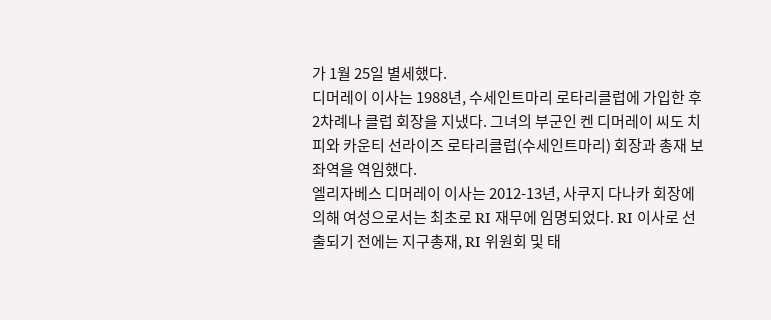가 1월 25일 별세했다.
디머레이 이사는 1988년, 수세인트마리 로타리클럽에 가입한 후 2차례나 클럽 회장을 지냈다. 그녀의 부군인 켄 디머레이 씨도 치피와 카운티 선라이즈 로타리클럽(수세인트마리) 회장과 총재 보좌역을 역임했다.
엘리자베스 디머레이 이사는 2012-13년, 사쿠지 다나카 회장에 의해 여성으로서는 최초로 RI 재무에 임명되었다. RI 이사로 선출되기 전에는 지구총재, RI 위원회 및 태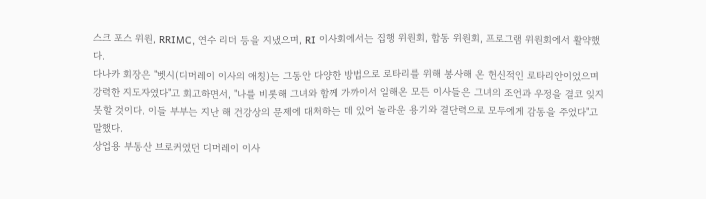스크 포스 위원, RRIMC, 연수 리더 등을 지냈으며, RI 이사회에서는 집행 위원회, 합동 위원회, 프로그램 위원회에서 활약했다.
다나카 회장은 "벳시(디머레이 이사의 애칭)는 그동안 다양한 방법으로 로타리를 위해 봉사해 온 헌신적인 로타리안이었으며 강력한 지도자였다"고 회고하면서, "나를 비롯해 그녀와 함께 가까이서 일해온 모든 이사들은 그녀의 조언과 우정을 결코 잊지 못할 것이다. 이들 부부는 지난 해 건강상의 문제에 대처하는 데 있어 놀라운 용기와 결단력으로 모두에게 감동을 주었다"고 말했다.
상업용 부동산 브로커였던 디머레이 이사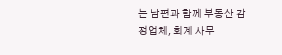는 남편과 함께 부동산 감정업체, 회계 사무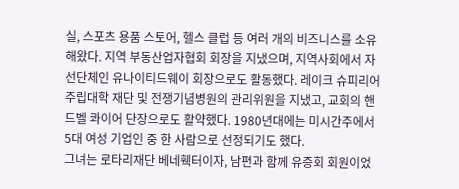실, 스포츠 용품 스토어, 헬스 클럽 등 여러 개의 비즈니스를 소유해왔다. 지역 부동산업자협회 회장을 지냈으며, 지역사회에서 자선단체인 유나이티드웨이 회장으로도 활동했다. 레이크 슈피리어 주립대학 재단 및 전쟁기념병원의 관리위원을 지냈고, 교회의 핸드벨 콰이어 단장으로도 활약했다. 1980년대에는 미시간주에서 5대 여성 기업인 중 한 사람으로 선정되기도 했다.
그녀는 로타리재단 베네훽터이자, 남편과 함께 유증회 회원이었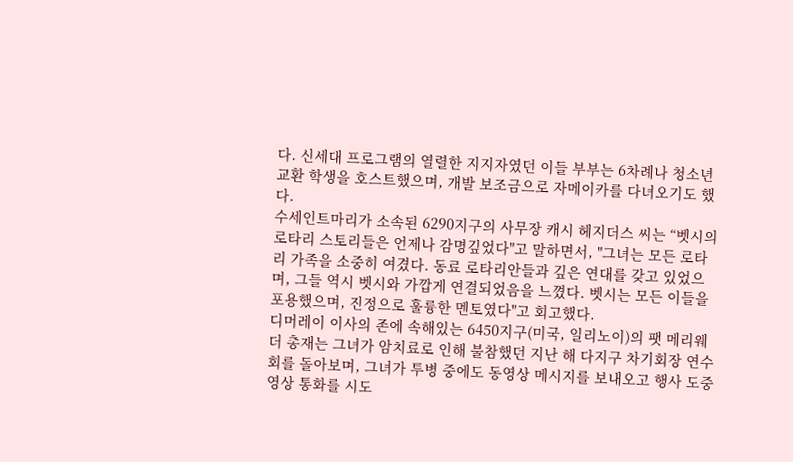다. 신세대 프로그램의 열렬한 지지자였던 이들 부부는 6차례나 청소년교환 학생을 호스트했으며, 개발 보조금으로 자메이카를 다녀오기도 했다.
수세인트마리가 소속된 6290지구의 사무장 캐시 헤지더스 씨는 “벳시의 로타리 스토리들은 언제나 감명깊었다"고 말하면서, "그녀는 모든 로타리 가족을 소중히 여겼다. 동료 로타리안들과 깊은 연대를 갖고 있었으며, 그들 역시 벳시와 가깝게 연결되었음을 느꼈다. 벳시는 모든 이들을 포용했으며, 진정으로 훌륭한 멘토였다"고 회고했다.
디머레이 이사의 존에 속해있는 6450지구(미국, 일리노이)의 팻 메리웨더 총재는 그녀가 암치료로 인해 불참했던 지난 해 다지구 차기회장 연수회를 돌아보며, 그녀가 투병 중에도 동영상 메시지를 보내오고 행사 도중 영상 통화를 시도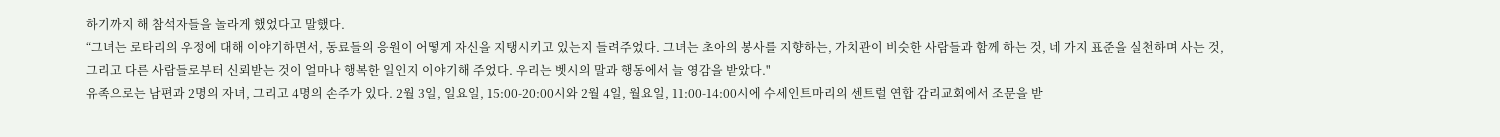하기까지 해 참석자들을 놀라게 했었다고 말했다.
“그녀는 로타리의 우정에 대해 이야기하면서, 동료들의 응원이 어떻게 자신을 지탱시키고 있는지 들려주었다. 그녀는 초아의 봉사를 지향하는, 가치관이 비슷한 사람들과 함께 하는 것, 네 가지 표준을 실천하며 사는 것, 그리고 다른 사람들로부터 신뢰받는 것이 얼마나 행복한 일인지 이야기해 주었다. 우리는 벳시의 말과 행동에서 늘 영감을 받았다."
유족으로는 남편과 2명의 자녀, 그리고 4명의 손주가 있다. 2월 3일, 일요일, 15:00-20:00시와 2월 4일, 월요일, 11:00-14:00시에 수세인트마리의 센트럴 연합 감리교회에서 조문을 받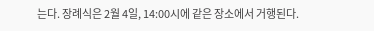는다. 장례식은 2월 4일, 14:00시에 같은 장소에서 거행된다.